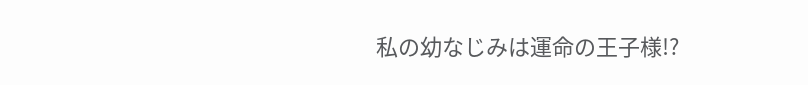私の幼なじみは運命の王子様!?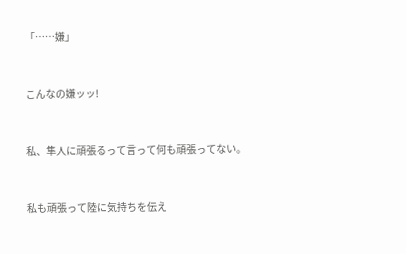「……嫌」


こんなの嫌ッッ!


私、隼人に頑張るって言って何も頑張ってない。


私も頑張って陸に気持ちを伝え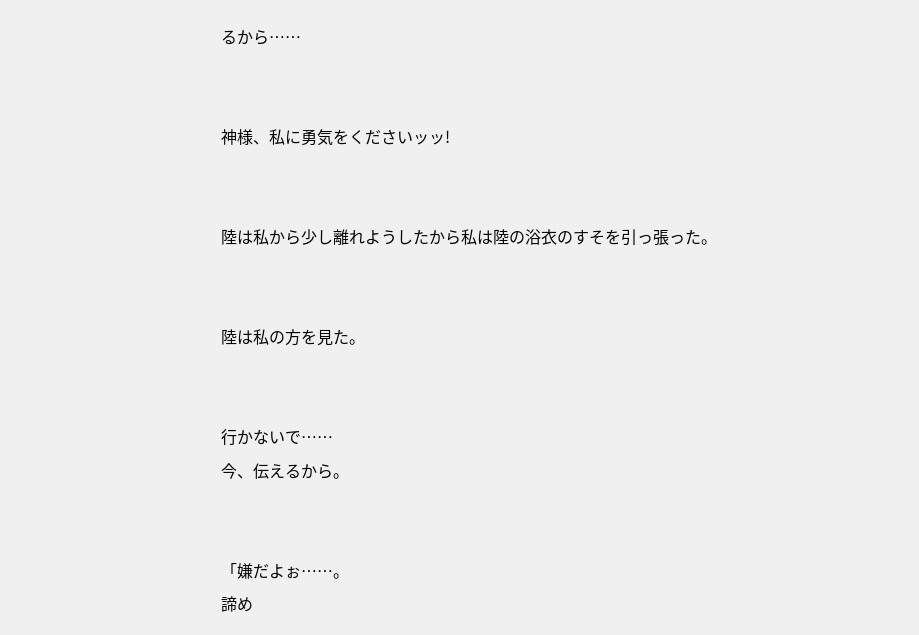るから……


神様、私に勇気をくださいッッ!


陸は私から少し離れようしたから私は陸の浴衣のすそを引っ張った。


陸は私の方を見た。


行かないで……
今、伝えるから。


「嫌だよぉ……。
諦め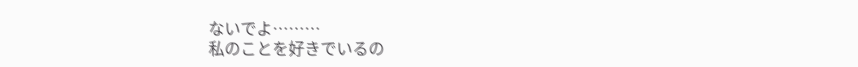ないでよ………
私のことを好きでいるの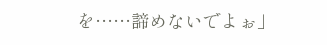を……諦めないでよぉ」